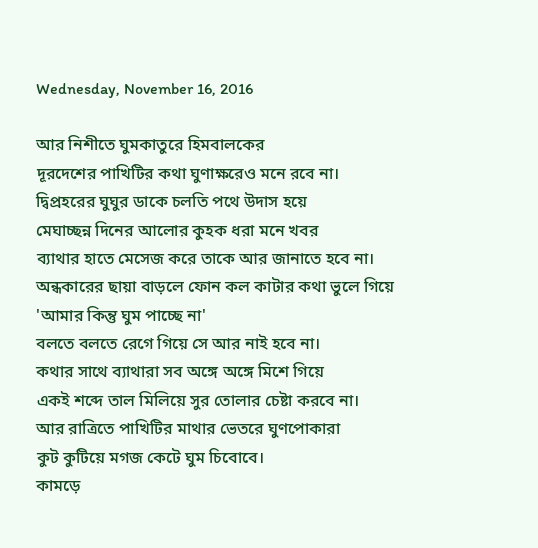Wednesday, November 16, 2016

আর নিশীতে ঘুমকাতুরে হিমবালকের
দূরদেশের পাখিটির কথা ঘুণাক্ষরেও মনে রবে না।
দ্বিপ্রহরের ঘুঘুর ডাকে চলতি পথে উদাস হয়ে
মেঘাচ্ছন্ন দিনের আলোর কুহক ধরা মনে খবর
ব্যাথার হাতে মেসেজ করে তাকে আর জানাতে হবে না।
অন্ধকারের ছায়া বাড়লে ফোন কল কাটার কথা ভুলে গিয়ে
'আমার কিন্তু ঘুম পাচ্ছে না'
বলতে বলতে রেগে গিয়ে সে আর নাই হবে না।
কথার সাথে ব্যাথারা সব অঙ্গে অঙ্গে মিশে গিয়ে
একই শব্দে তাল মিলিয়ে সুর তোলার চেষ্টা করবে না।
আর রাত্রিতে পাখিটির মাথার ভেতরে ঘুণপোকারা
কুট কুটিয়ে মগজ কেটে ঘুম চিবোবে।
কামড়ে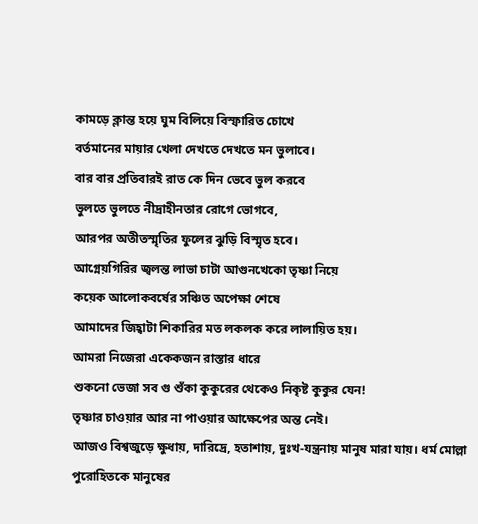কামড়ে ক্লান্ত হয়ে ঘুম বিলিয়ে বিস্ফারিত চোখে
বর্তমানের মায়ার খেলা দেখতে দেখতে মন ভুলাবে।
বার বার প্রতিবারই রাত কে দিন ভেবে ভুল করবে
ভুলতে ভুলতে নীদ্রাহীনতার রোগে ভোগবে,
আরপর অতীতস্মৃতির ফুলের ঝুড়ি বিস্মৃত হবে।
আগ্নেয়গিরির জ্বলন্ত লাভা চাটা আগুনখেকো তৃষ্ণা নিয়ে
কয়েক আলোকবর্ষের সঞ্চিত অপেক্ষা শেষে
আমাদের জিহ্বাটা শিকারির মত লকলক করে লালায়িত হয়।
আমরা নিজেরা একেকজন রাস্তার ধারে
শুকনো ভেজা সব গু শুঁকা কুকুরের থেকেও নিকৃষ্ট কুকুর যেন!
তৃষ্ণার চাওয়ার আর না পাওয়ার আক্ষেপের অন্ত নেই।
আজও বিশ্বজুড়ে ক্ষুধায়, দারিদ্রে, হতাশায়, দুঃখ-যন্ত্রনায় মানুষ মারা যায়। ধর্ম মোল্লা পুরোহিতকে মানুষের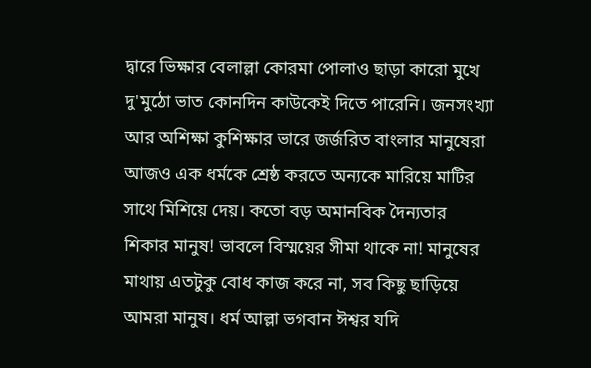দ্বারে ভিক্ষার বেলাল্লা কোরমা পোলাও ছাড়া কারো মুখে দু'মুঠো ভাত কোনদিন কাউকেই দিতে পারেনি। জনসংখ্যা আর অশিক্ষা কুশিক্ষার ভারে জর্জরিত বাংলার মানুষেরা আজও এক ধর্মকে শ্রেষ্ঠ করতে অন্যকে মারিয়ে মাটির সাথে মিশিয়ে দেয়। কতো বড় অমানবিক দৈন্যতার শিকার মানুষ! ভাবলে বিস্ময়ের সীমা থাকে না! মানুষের মাথায় এতটুকু বোধ কাজ করে না, সব কিছু ছাড়িয়ে আমরা মানুষ। ধর্ম আল্লা ভগবান ঈশ্বর যদি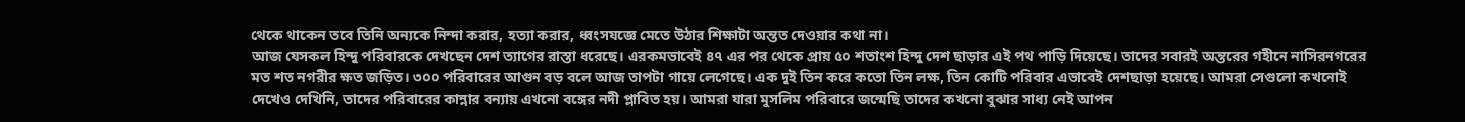থেকে থাকেন তবে তিনি অন্যকে নিন্দা করার, হত্যা করার, ধ্বংসযজ্ঞে মেতে উঠার শিক্ষাটা অন্তত দেওয়ার কথা না।
আজ যেসকল হিন্দু পরিবারকে দেখছেন দেশ ত্যাগের রাস্তা ধরেছে। এরকমভাবেই ৪৭ এর পর থেকে প্রায় ৫০ শতাংশ হিন্দু দেশ ছাড়ার এই পথ পাড়ি দিয়েছে। তাদের সবারই অন্তরের গহীনে নাসিরনগরের মত শত নগরীর ক্ষত জড়িত। ৩০০ পরিবারের আগুন বড় বলে আজ তাপটা গায়ে লেগেছে। এক দুই তিন করে কতো তিন লক্ষ, তিন কোটি পরিবার এভাবেই দেশছাড়া হয়েছে। আমরা সেগুলো কখনোই দেখেও দেখিনি, তাদের পরিবারের কান্নার বন্যায় এখনো বঙ্গের নদী প্লাবিত হয়। আমরা যারা মুসলিম পরিবারে জন্মেছি তাদের কখনো বুঝার সাধ্য নেই আপন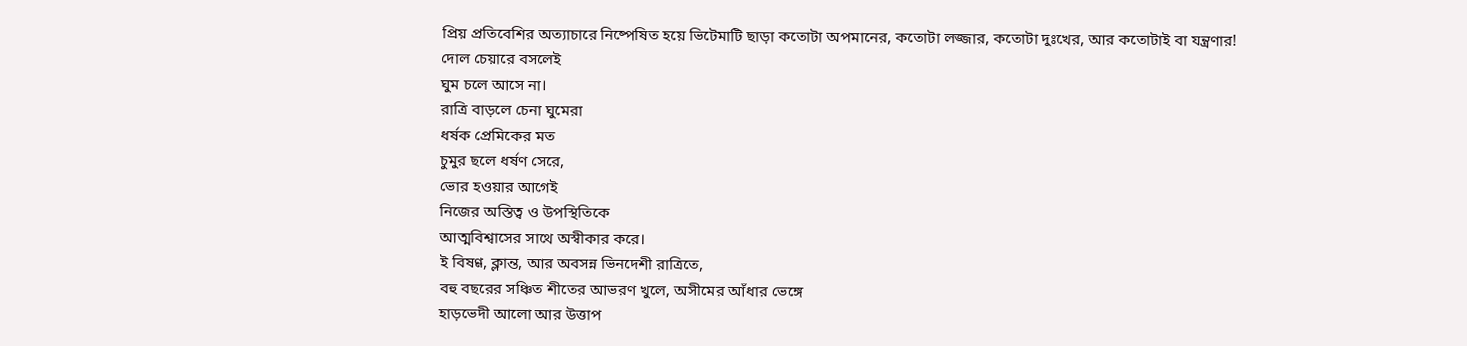প্রিয় প্রতিবেশির অত্যাচারে নিষ্পেষিত হয়ে ভিটেমাটি ছাড়া কতোটা অপমানের, কতোটা লজ্জার, কতোটা দুঃখের, আর কতোটাই বা যন্ত্রণার!
দোল চেয়ারে বসলেই
ঘুম চলে আসে না।
রাত্রি বাড়লে চেনা ঘুমেরা
ধর্ষক প্রেমিকের মত
চুমুর ছলে ধর্ষণ সেরে,
ভোর হওয়ার আগেই
নিজের অস্তিত্ব ও উপস্থিতিকে
আত্মবিশ্বাসের সাথে অস্বীকার করে।
ই বিষণ্ণ, ক্লান্ত, আর অবসন্ন ভিনদেশী রাত্রিতে,
বহু বছরের সঞ্চিত শীতের আভরণ খুলে, অসীমের আঁধার ভেঙ্গে
হাড়ভেদী আলো আর উত্তাপ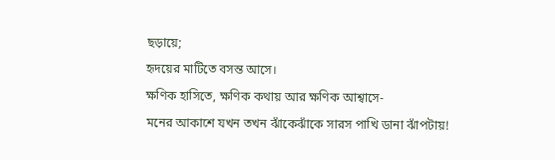ছড়ায়ে;
হৃদয়ের মাটিতে বসন্ত আসে।
ক্ষণিক হাসিতে, ক্ষণিক কথায় আর ক্ষণিক আশ্বাসে-
মনের আকাশে যখন তখন ঝাঁকেঝাঁকে সারস পাখি ডানা ঝাঁপটায়!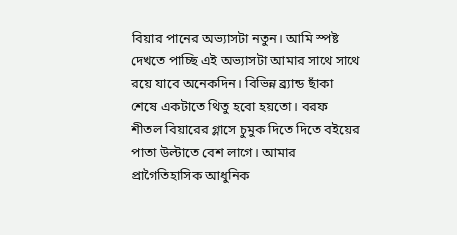বিয়ার পানের অভ্যাসটা নতুন। আমি স্পষ্ট দেখতে পাচ্ছি এই অভ্যাসটা আমার সাথে সাথে রয়ে যাবে অনেকদিন। বিভিন্ন ব্র্যান্ড ছাঁকা শেষে একটাতে থিতু হবো হয়তো। বরফ শীতল বিয়ারের গ্লাসে চুমুক দিতে দিতে বইয়ের পাতা উল্টাতে বেশ লাগে। আমার প্রাগৈতিহাসিক আধুনিক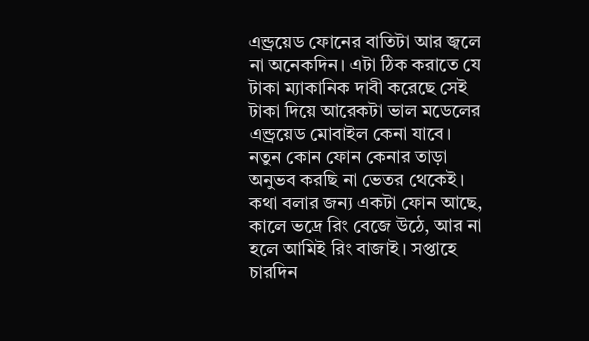এন্ড্রয়েড ফোনের বাতিটা আর জ্বলে না অনেকদিন। এটা ঠিক করাতে যে টাকা ম্যাকানিক দাবী করেছে সেই টাকা দিয়ে আরেকটা ভাল মডেলের এন্ড্রয়েড মোবাইল কেনা যাবে। নতুন কোন ফোন কেনার তাড়া অনুভব করছি না ভেতর থেকেই। কথা বলার জন্য একটা ফোন আছে, কালে ভদ্রে রিং বেজে উঠে, আর না হলে আমিই রিং বাজাই। সপ্তাহে চারদিন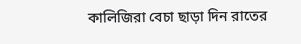কালিজিরা বেচা ছাড়া দিন রাতের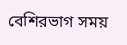বেশিরভাগ সময়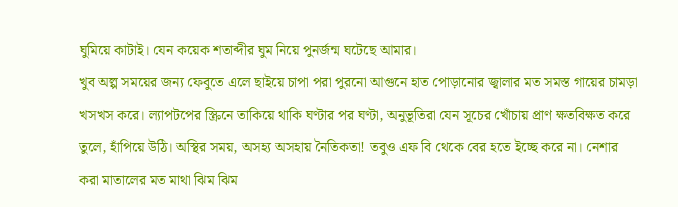ঘুমিয়ে কাটাই। যেন কয়েক শতাব্দীর ঘুম নিয়ে পুনর্জন্ম ঘটেছে আমার।
খুব অল্প সময়ের জন্য ফেবুতে এলে ছাইয়ে চাপা পরা পুরনো আগুনে হাত পোড়ানোর জ্বালার মত সমস্ত গায়ের চামড়া খসখস করে। ল্যাপটপের স্ক্রিনে তাকিয়ে থাকি ঘণ্টার পর ঘণ্টা, অনুভূতিরা যেন সূচের খোঁচায় প্রাণ ক্ষতবিক্ষত করে তুলে, হাঁপিয়ে উঠি। অস্থির সময়, অসহ্য অসহায় নৈতিকতা! তবুও এফ বি থেকে বের হতে ইচ্ছে করে না। নেশার করা মাতালের মত মাথা ঝিম ঝিম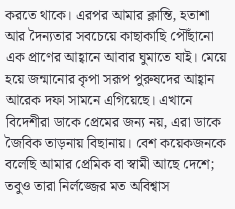করতে থাকে। এরপর আমার ক্লান্তি, হতাশা আর দৈন্যতার সবচেয়ে কাছাকাছি পৌঁছানো এক প্রাণের আহ্বানে আবার ঘুমাতে যাই। মেয়ে হয়ে জন্মানোর কৃপা সরূপ পুরুষদের আহ্বান আরেক দফা সামনে এগিয়েছে। এখানে বিদেশীরা ডাকে প্রেমের জন্য নয়, এরা ডাকে জৈবিক তাড়নায় বিছানায়। বেশ কয়েকজনকে বলেছি আমার প্রেমিক বা স্বামী আছে দেশে; তবুও তারা নির্লজ্জের মত অবিশ্বাস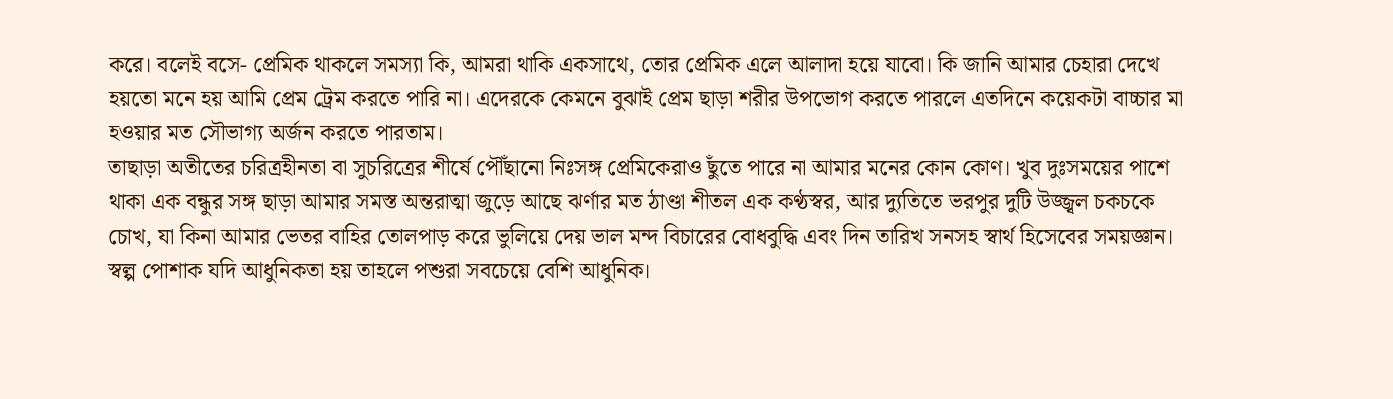করে। বলেই বসে- প্রেমিক থাকলে সমস্যা কি, আমরা থাকি একসাথে, তোর প্রেমিক এলে আলাদা হয়ে যাবো। কি জানি আমার চেহারা দেখে হয়তো মনে হয় আমি প্রেম ট্রেম করতে পারি না। এদেরকে কেমনে বুঝাই প্রেম ছাড়া শরীর উপভোগ করতে পারলে এতদিনে কয়েকটা বাচ্চার মা হওয়ার মত সৌভাগ্য অর্জন করতে পারতাম।
তাছাড়া অতীতের চরিত্রহীনতা বা সুচরিত্রের শীর্ষে পৌঁছানো নিঃসঙ্গ প্রেমিকেরাও ছুঁতে পারে না আমার মনের কোন কোণ। খুব দুঃসময়ের পাশে থাকা এক বন্ধুর সঙ্গ ছাড়া আমার সমস্ত অন্তরাত্মা জুড়ে আছে ঝর্ণার মত ঠাণ্ডা শীতল এক কণ্ঠস্বর, আর দ্যুতিতে ভরপুর দুটি উজ্জ্বল চকচকে চোখ, যা কিনা আমার ভেতর বাহির তোলপাড় করে ভুলিয়ে দেয় ভাল মন্দ বিচারের বোধবুদ্ধি এবং দিন তারিখ সনসহ স্বার্থ হিসেবের সময়জ্ঞান।
স্বল্প পোশাক যদি আধুনিকতা হয় তাহলে পশুরা সবচেয়ে বেশি আধুনিক।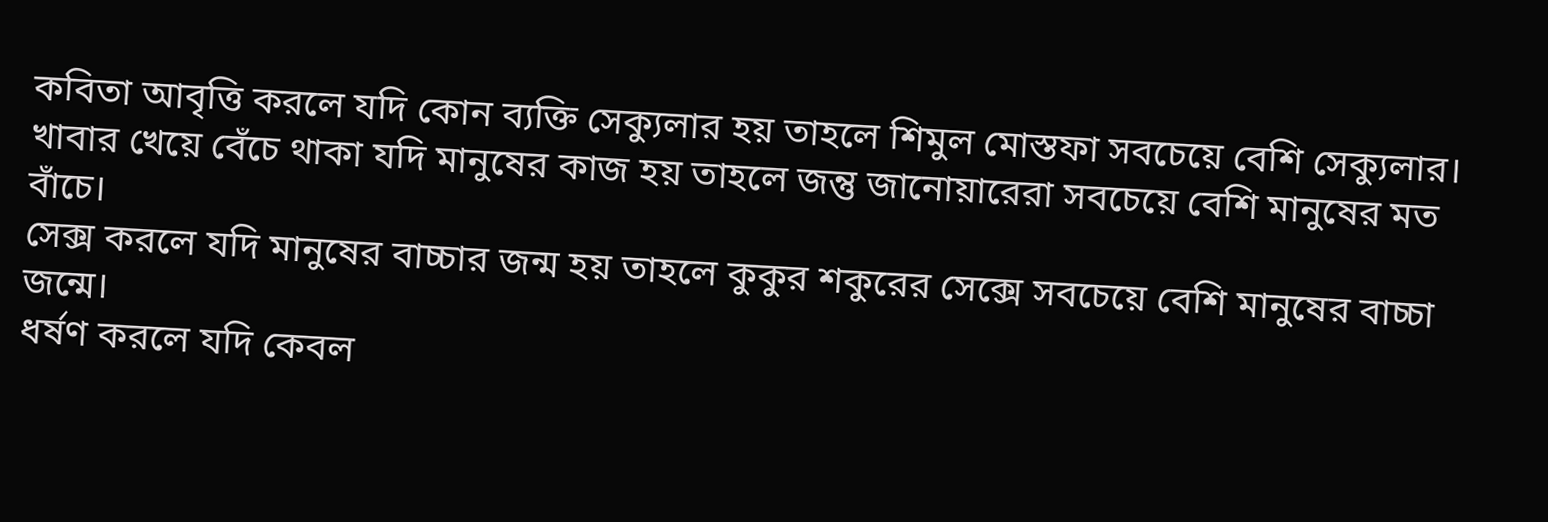কবিতা আবৃত্তি করলে যদি কোন ব্যক্তি সেক্যুলার হয় তাহলে শিমুল মোস্তফা সবচেয়ে বেশি সেক্যুলার।
খাবার খেয়ে বেঁচে থাকা যদি মানুষের কাজ হয় তাহলে জন্তু জানোয়ারেরা সবচেয়ে বেশি মানুষের মত বাঁচে।
সেক্স করলে যদি মানুষের বাচ্চার জন্ম হয় তাহলে কুকুর শকুরের সেক্সে সবচেয়ে বেশি মানুষের বাচ্চা জন্মে।
ধর্ষণ করলে যদি কেবল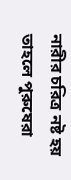নারীর চরিত্র নষ্ট হয় তাহলে পুরুষেরা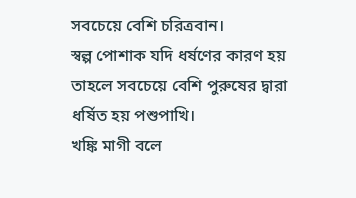সবচেয়ে বেশি চরিত্রবান।
স্বল্প পোশাক যদি ধর্ষণের কারণ হয় তাহলে সবচেয়ে বেশি পুরুষের দ্বারা ধর্ষিত হয় পশুপাখি।
খঙ্কি মাগী বলে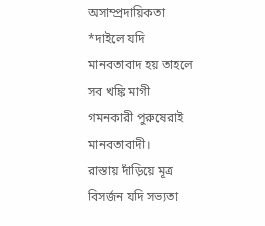অসাম্প্রদায়িকতা *দাইলে যদি মানবতাবাদ হয় তাহলে সব খঙ্কি মাগী গমনকারী পুরুষেরাই মানবতাবাদী।
রাস্তায় দাঁড়িয়ে মূত্র বিসর্জন যদি সভ্যতা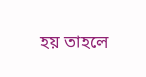হয় তাহলে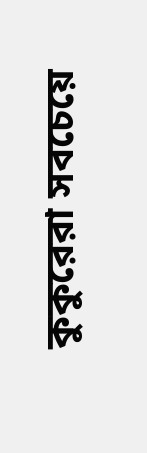কুকুরেরা সবচেয়ে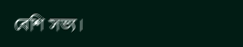বেশি সভ্য।